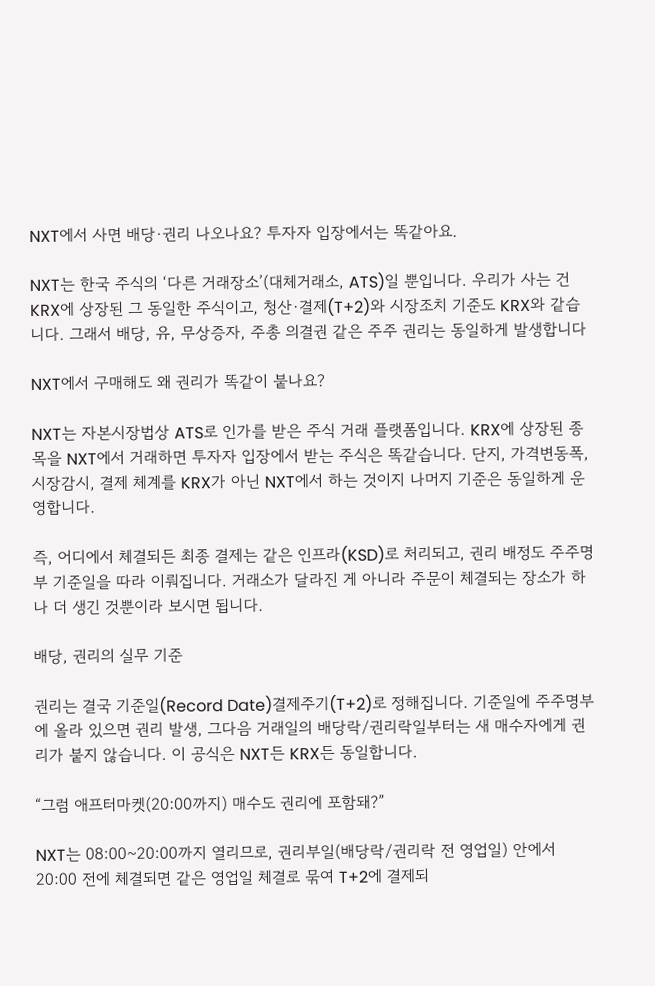NXT에서 사면 배당·권리 나오나요? 투자자 입장에서는 똑같아요.

NXT는 한국 주식의 ‘다른 거래장소’(대체거래소, ATS)일 뿐입니다. 우리가 사는 건 KRX에 상장된 그 동일한 주식이고, 청산·결제(T+2)와 시장조치 기준도 KRX와 같습니다. 그래서 배당, 유, 무상증자, 주총 의결권 같은 주주 권리는 동일하게 발생합니다

NXT에서 구매해도 왜 권리가 똑같이 붙나요?

NXT는 자본시장법상 ATS로 인가를 받은 주식 거래 플랫폼입니다. KRX에 상장된 종목을 NXT에서 거래하면 투자자 입장에서 받는 주식은 똑같습니다. 단지, 가격변동폭, 시장감시, 결제 체계를 KRX가 아닌 NXT에서 하는 것이지 나머지 기준은 동일하게 운영합니다.

즉, 어디에서 체결되든 최종 결제는 같은 인프라(KSD)로 처리되고, 권리 배정도 주주명부 기준일을 따라 이뤄집니다. 거래소가 달라진 게 아니라 주문이 체결되는 장소가 하나 더 생긴 것뿐이라 보시면 됩니다.

배당, 권리의 실무 기준

권리는 결국 기준일(Record Date)결제주기(T+2)로 정해집니다. 기준일에 주주명부에 올라 있으면 권리 발생, 그다음 거래일의 배당락/권리락일부터는 새 매수자에게 권리가 붙지 않습니다. 이 공식은 NXT든 KRX든 동일합니다.

“그럼 애프터마켓(20:00까지) 매수도 권리에 포함돼?”

NXT는 08:00~20:00까지 열리므로, 권리부일(배당락/권리락 전 영업일) 안에서 20:00 전에 체결되면 같은 영업일 체결로 묶여 T+2에 결제되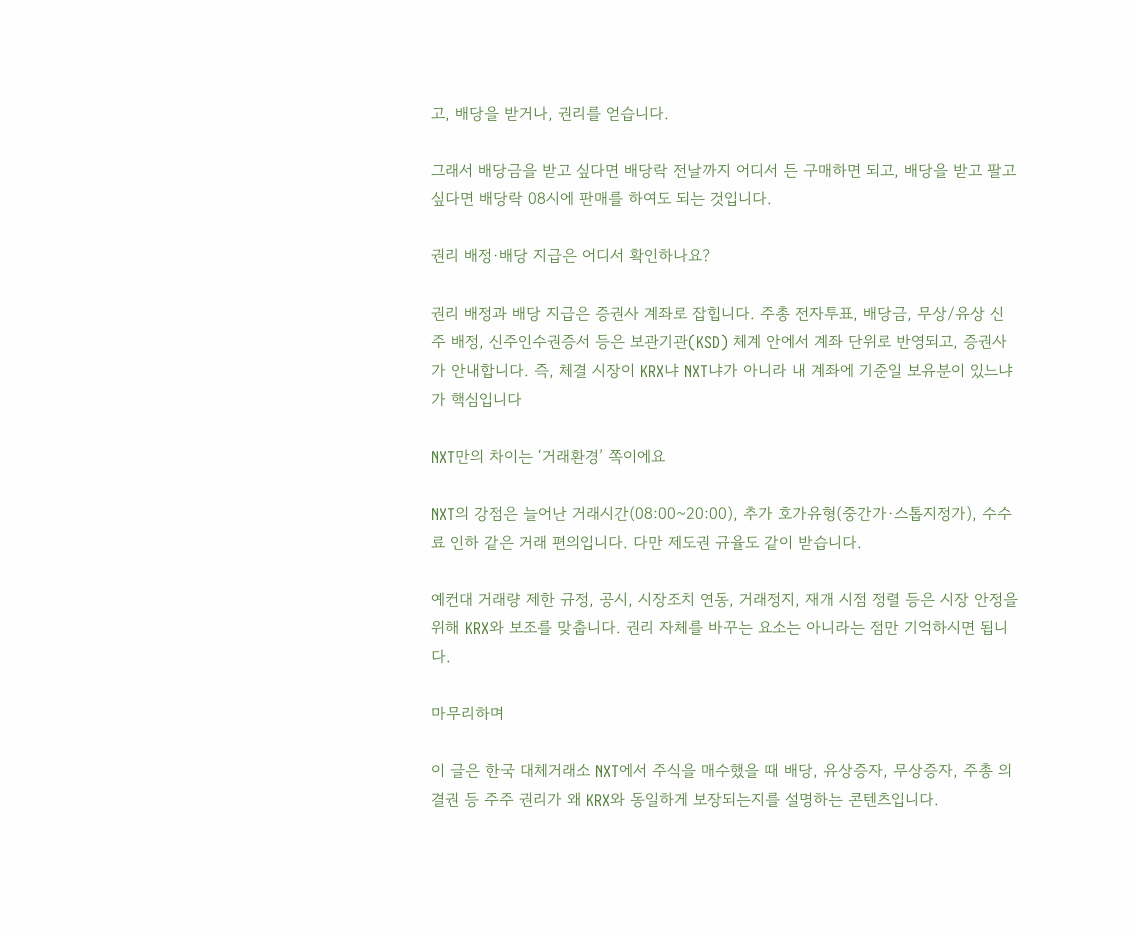고, 배당을 받거나, 권리를 얻습니다.

그래서 배당금을 받고 싶다면 배당락 전날까지 어디서 든 구매하면 되고, 배당을 받고 팔고 싶다면 배당락 08시에 판매를 하여도 되는 것입니다.

권리 배정·배당 지급은 어디서 확인하나요?

권리 배정과 배당 지급은 증권사 계좌로 잡힙니다. 주총 전자투표, 배당금, 무상/유상 신주 배정, 신주인수권증서 등은 보관기관(KSD) 체계 안에서 계좌 단위로 반영되고, 증권사가 안내합니다. 즉, 체결 시장이 KRX냐 NXT냐가 아니라 내 계좌에 기준일 보유분이 있느냐가 핵심입니다

NXT만의 차이는 ‘거래환경’ 쪽이에요

NXT의 강점은 늘어난 거래시간(08:00~20:00), 추가 호가유형(중간가·스톱지정가), 수수료 인하 같은 거래 편의입니다. 다만 제도권 규율도 같이 받습니다.

예컨대 거래량 제한 규정, 공시, 시장조치 연동, 거래정지, 재개 시점 정렬 등은 시장 안정을 위해 KRX와 보조를 맞춥니다. 권리 자체를 바꾸는 요소는 아니라는 점만 기억하시면 됩니다.

마무리하며

이 글은 한국 대체거래소 NXT에서 주식을 매수했을 때 배당, 유상증자, 무상증자, 주총 의결권 등 주주 권리가 왜 KRX와 동일하게 보장되는지를 설명하는 콘텐츠입니다.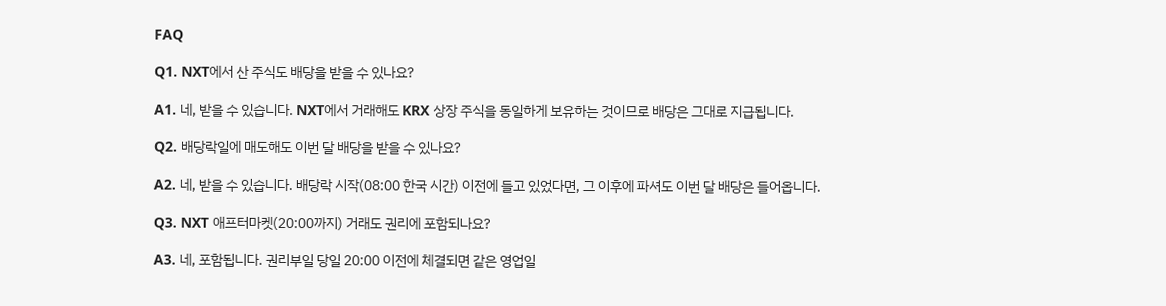FAQ

Q1. NXT에서 산 주식도 배당을 받을 수 있나요?

A1. 네, 받을 수 있습니다. NXT에서 거래해도 KRX 상장 주식을 동일하게 보유하는 것이므로 배당은 그대로 지급됩니다.

Q2. 배당락일에 매도해도 이번 달 배당을 받을 수 있나요?

A2. 네, 받을 수 있습니다. 배당락 시작(08:00 한국 시간) 이전에 들고 있었다면, 그 이후에 파셔도 이번 달 배당은 들어옵니다.

Q3. NXT 애프터마켓(20:00까지) 거래도 권리에 포함되나요?

A3. 네, 포함됩니다. 권리부일 당일 20:00 이전에 체결되면 같은 영업일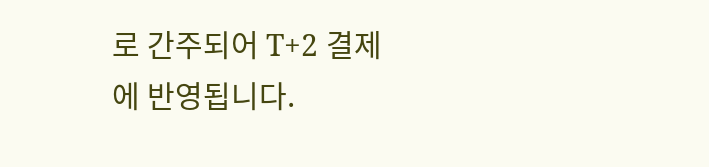로 간주되어 T+2 결제에 반영됩니다.